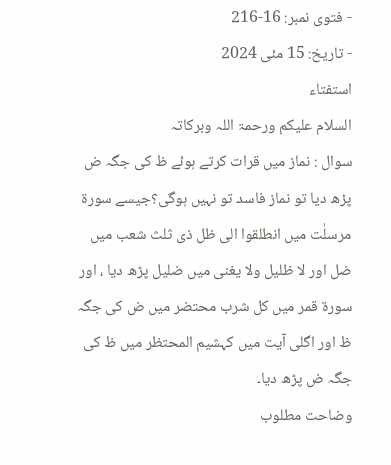- فتوی نمبر: 16-216
- تاریخ: 15 مئی 2024
استفتاء
السلام علیکم ورحمۃ اللہ وبرکاتہ
سوال : نماز میں قرات کرتے ہوئے ظ کی جگہ ض پڑھ دیا تو نماز فاسد تو نہیں ہوگی؟جیسے سورۃ مرسلٰت میں انطلقوا الی ظل ذی ثلث شعب میں ضل اور لا ظلیل ولا یغنی میں ضلیل پڑھ دیا ، اور سورۃ قمر میں کل شرب محتضر میں ض کی جگہ ظ اور اگلی آیت میں کہشیم المحتظر میں ظ کی جگہ ض پڑھ دیا۔
وضاحت مطلوب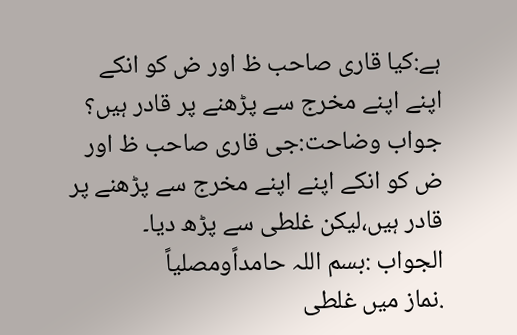ہے:کیا قاری صاحب ظ اور ض کو انکے اپنے اپنے مخرج سے پڑھنے پر قادر ہیں؟
جواب وضاحت:جی قاری صاحب ظ اور ض کو انکے اپنے اپنے مخرج سے پڑھنے پر قادر ہیں،لیکن غلطی سے پڑھ دیا۔
الجواب :بسم اللہ حامداًومصلیاً
.نماز میں غلطی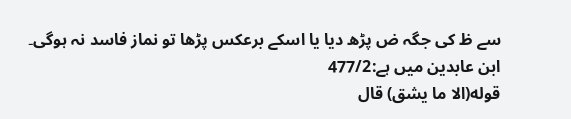سے ظ کی جگہ ض پڑھ دیا یا اسکے برعکس پڑھا تو نماز فاسد نہ ہوگی۔
ابن عابدین میں ہے:477/2
قوله(الا ما يشق) قال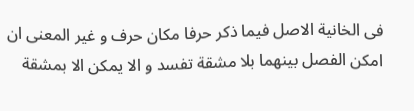فى الخانية الاصل فيما ذكر حرفا مكان حرف و غير المعنى ان امكن الفصل بينهما بلا مشقة تفسد و الا يمكن الا بمشقة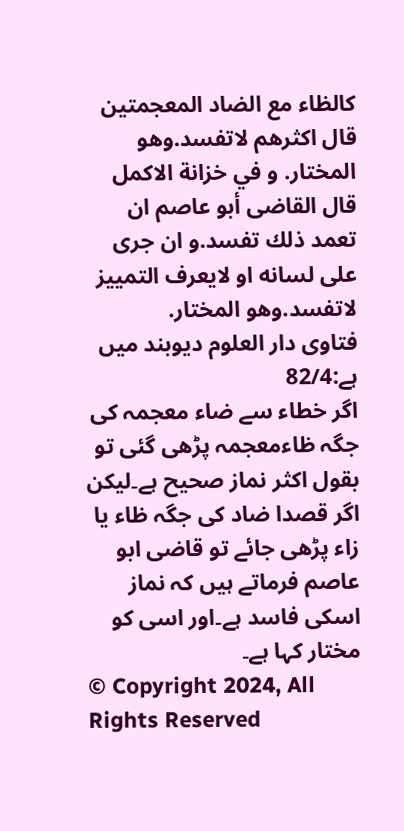كالظاء مع الضاد المعجمتين قال اكثرهم لاتفسد.وهو المختار. و في خزانة الاكمل قال القاضى أبو عاصم ان تعمد ذلك تفسد.و ان جرى على لسانه او لايعرف التمييز لاتفسد.وهو المختار.
فتاوی دار العلوم دیوبند میں ہے:82/4
اگر خطاء سے ضاء معجمہ کی جگہ ظاءمعجمہ پڑھی گئی تو بقول اکثر نماز صحیح ہے۔لیکن اگر قصدا ضاد کی جگہ ظاء یا زاء پڑھی جائے تو قاضی ابو عاصم فرماتے ہیں کہ نماز اسکی فاسد ہے۔اور اسی کو مختار کہا ہے۔
© Copyright 2024, All Rights Reserved